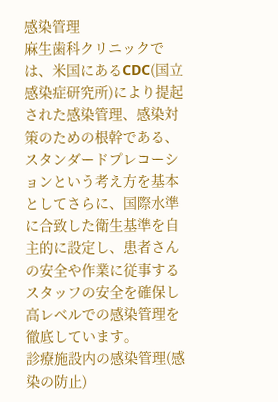感染管理
麻生歯科クリニックでは、米国にあるCDC(国立感染症研究所)により提起された感染管理、感染対策のための根幹である、スタンダードプレコーションという考え方を基本としてさらに、国際水準に合致した衛生基準を自主的に設定し、患者さんの安全や作業に従事するスタッフの安全を確保し高レベルでの感染管理を徹底しています。
診療施設内の感染管理(感染の防止)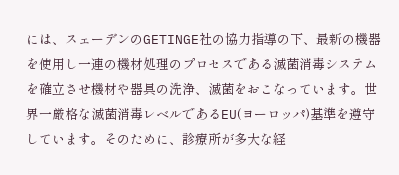には、スェーデンのGETINGE社の協力指導の下、最新の機器を使用し一連の機材処理のプロセスである滅菌消毒システムを確立させ機材や器具の洗浄、滅菌をおこなっています。世界一厳格な滅菌消毒レベルであるEU(ヨーロッパ)基準を遵守しています。そのために、診療所が多大な経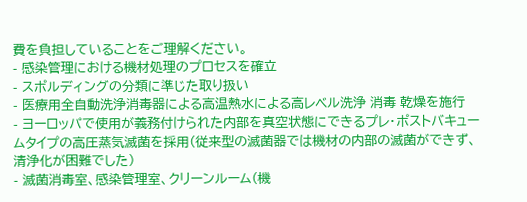費を負担していることをご理解ください。
- 感染管理における機材処理のプロセスを確立
- スポルディングの分類に準じた取り扱い
- 医療用全自動洗浄消毒器による高温熱水による高レベル洗浄 消毒 乾燥を施行
- ヨーロッパで使用が義務付けられた内部を真空状態にできるプレ・ポストバキュームタイプの高圧蒸気滅菌を採用(従来型の滅菌器では機材の内部の滅菌ができず、清浄化が困難でした)
- 滅菌消毒室、感染管理室、クリーンルーム(機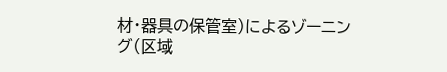材・器具の保管室)によるゾーニング(区域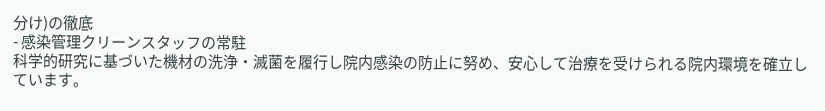分け)の徹底
- 感染管理クリーンスタッフの常駐
科学的研究に基づいた機材の洗浄・滅菌を履行し院内感染の防止に努め、安心して治療を受けられる院内環境を確立しています。